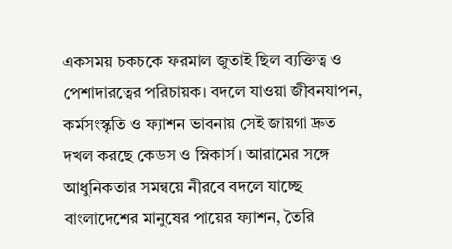একসময় চকচকে ফরমাল জুতাই ছিল ব্যক্তিত্ব ও পেশাদারত্বের পরিচায়ক। বদলে যাওয়া জীবনযাপন, কর্মসংস্কৃতি ও ফ্যাশন ভাবনায় সেই জায়গা দ্রুত দখল করছে কেডস ও স্নিকার্স। আরামের সঙ্গে আধুনিকতার সমন্বয়ে নীরবে বদলে যাচ্ছে বাংলাদেশের মানুষের পায়ের ফ্যাশন, তৈরি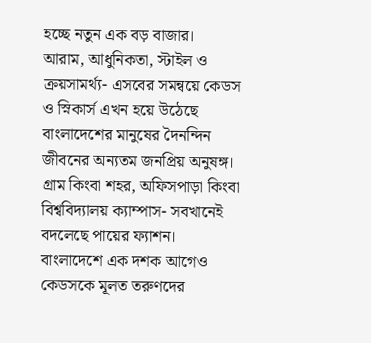হচ্ছে নতুন এক বড় বাজার।
আরাম, আধুনিকতা, স্টাইল ও ক্রয়সামর্থ্য- এসবের সমন্বয়ে কেডস ও স্নিকার্স এখন হয়ে উঠেছে বাংলাদেশের মানুষের দৈনন্দিন জীবনের অন্যতম জনপ্রিয় অনুষঙ্গ। গ্রাম কিংবা শহর, অফিসপাড়া কিংবা বিশ্ববিদ্যালয় ক্যাম্পাস- সবখানেই বদলেছে পায়ের ফ্যাশন।
বাংলাদেশে এক দশক আগেও কেডসকে মূলত তরুণদের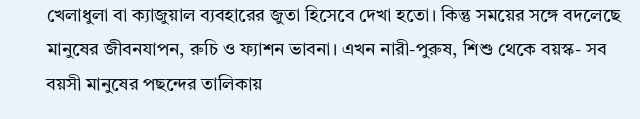খেলাধুলা বা ক্যাজুয়াল ব্যবহারের জুতা হিসেবে দেখা হতো। কিন্তু সময়ের সঙ্গে বদলেছে মানুষের জীবনযাপন, রুচি ও ফ্যাশন ভাবনা। এখন নারী-পুরুষ, শিশু থেকে বয়স্ক- সব বয়সী মানুষের পছন্দের তালিকায়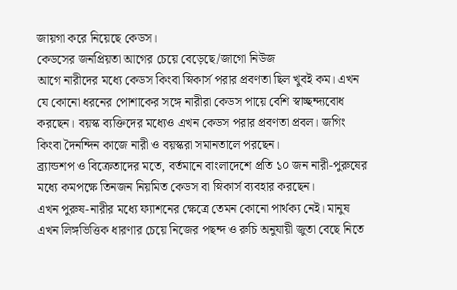জায়গা করে নিয়েছে কেডস।
কেডসের জনপ্রিয়তা আগের চেয়ে বেড়েছে/জাগো নিউজ
আগে নারীদের মধ্যে কেডস কিংবা স্নিকার্স পরার প্রবণতা ছিল খুবই কম। এখন যে কোনো ধরনের পোশাকের সঙ্গে নারীরা কেডস পায়ে বেশি স্বাচ্ছন্দ্যবোধ করছেন। বয়স্ক ব্যক্তিদের মধ্যেও এখন কেডস পরার প্রবণতা প্রবল। জগিং কিংবা দৈনন্দিন কাজে নারী ও বয়স্করা সমানতালে পরছেন।
ব্র্যান্ডশপ ও বিক্রেতাদের মতে, বর্তমানে বাংলাদেশে প্রতি ১০ জন নারী-পুরুষের মধ্যে কমপক্ষে তিনজন নিয়মিত কেডস বা স্নিকার্স ব্যবহার করছেন।
এখন পুরুষ-নারীর মধ্যে ফ্যাশনের ক্ষেত্রে তেমন কোনো পার্থক্য নেই। মানুষ এখন লিঙ্গভিত্তিক ধারণার চেয়ে নিজের পছন্দ ও রুচি অনুযায়ী জুতা বেছে নিতে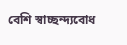বেশি স্বাচ্ছন্দ্যবোধ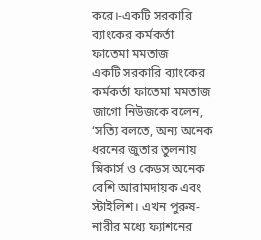করে।-একটি সরকারি ব্যাংকের কর্মকর্তা ফাতেমা মমতাজ
একটি সরকারি ব্যাংকের কর্মকর্তা ফাতেমা মমতাজ জাগো নিউজকে বলেন, ‘সত্যি বলতে, অন্য অনেক ধরনের জুতার তুলনায় স্নিকার্স ও কেডস অনেক বেশি আরামদায়ক এবং স্টাইলিশ। এখন পুরুষ-নারীর মধ্যে ফ্যাশনের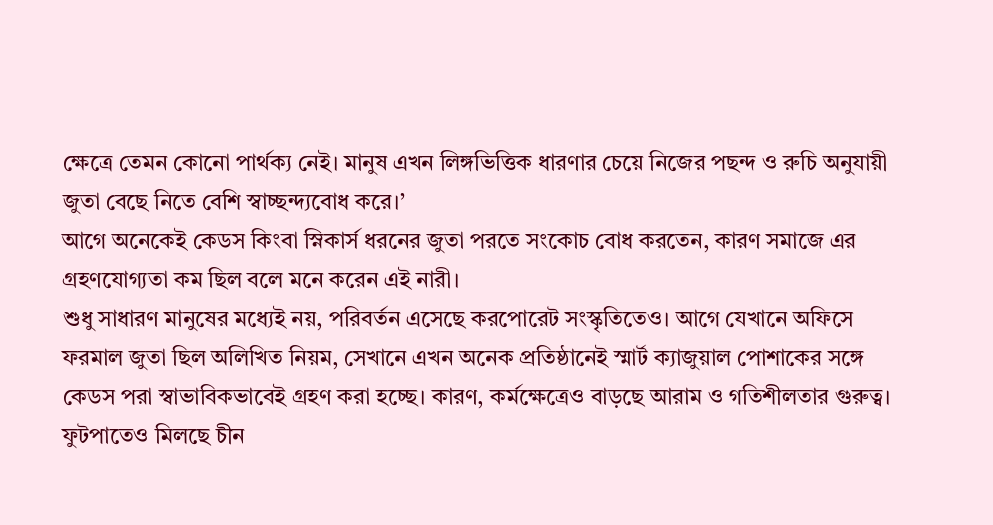ক্ষেত্রে তেমন কোনো পার্থক্য নেই। মানুষ এখন লিঙ্গভিত্তিক ধারণার চেয়ে নিজের পছন্দ ও রুচি অনুযায়ী জুতা বেছে নিতে বেশি স্বাচ্ছন্দ্যবোধ করে।’
আগে অনেকেই কেডস কিংবা স্নিকার্স ধরনের জুতা পরতে সংকোচ বোধ করতেন, কারণ সমাজে এর গ্রহণযোগ্যতা কম ছিল বলে মনে করেন এই নারী।
শুধু সাধারণ মানুষের মধ্যেই নয়, পরিবর্তন এসেছে করপোরেট সংস্কৃতিতেও। আগে যেখানে অফিসে ফরমাল জুতা ছিল অলিখিত নিয়ম, সেখানে এখন অনেক প্রতিষ্ঠানেই স্মার্ট ক্যাজুয়াল পোশাকের সঙ্গে কেডস পরা স্বাভাবিকভাবেই গ্রহণ করা হচ্ছে। কারণ, কর্মক্ষেত্রেও বাড়ছে আরাম ও গতিশীলতার গুরুত্ব।
ফুটপাতেও মিলছে চীন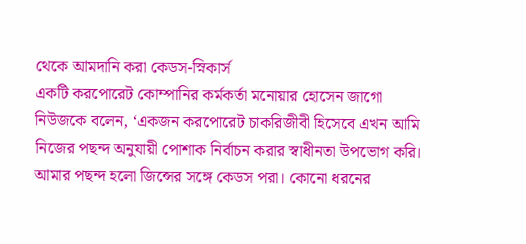থেকে আমদানি করা কেডস-স্নিকার্স
একটি করপোরেট কোম্পানির কর্মকর্তা মনোয়ার হোসেন জাগো নিউজকে বলেন, ‘একজন করপোরেট চাকরিজীবী হিসেবে এখন আমি নিজের পছন্দ অনুযায়ী পোশাক নির্বাচন করার স্বাধীনতা উপভোগ করি। আমার পছন্দ হলো জিন্সের সঙ্গে কেডস পরা। কোনো ধরনের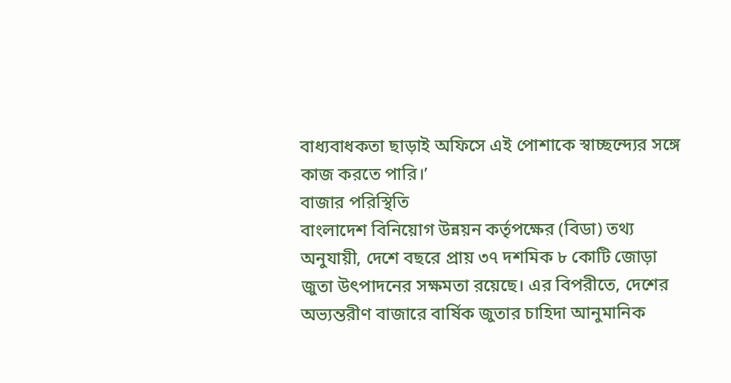বাধ্যবাধকতা ছাড়াই অফিসে এই পোশাকে স্বাচ্ছন্দ্যের সঙ্গে কাজ করতে পারি।’
বাজার পরিস্থিতি
বাংলাদেশ বিনিয়োগ উন্নয়ন কর্তৃপক্ষের (বিডা) তথ্য অনুযায়ী, দেশে বছরে প্রায় ৩৭ দশমিক ৮ কোটি জোড়া জুতা উৎপাদনের সক্ষমতা রয়েছে। এর বিপরীতে, দেশের অভ্যন্তরীণ বাজারে বার্ষিক জুতার চাহিদা আনুমানিক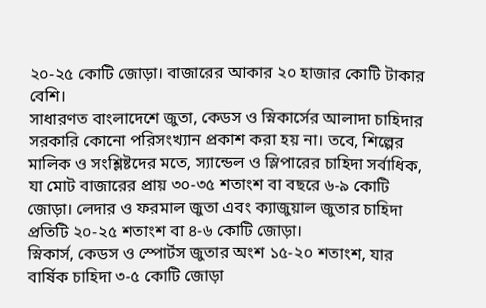২০-২৫ কোটি জোড়া। বাজারের আকার ২০ হাজার কোটি টাকার বেশি।
সাধারণত বাংলাদেশে জুতা, কেডস ও স্নিকার্সের আলাদা চাহিদার সরকারি কোনো পরিসংখ্যান প্রকাশ করা হয় না। তবে, শিল্পের মালিক ও সংশ্লিষ্টদের মতে, স্যান্ডেল ও স্লিপারের চাহিদা সর্বাধিক, যা মোট বাজারের প্রায় ৩০-৩৫ শতাংশ বা বছরে ৬-৯ কোটি জোড়া। লেদার ও ফরমাল জুতা এবং ক্যাজুয়াল জুতার চাহিদা প্রতিটি ২০-২৫ শতাংশ বা ৪-৬ কোটি জোড়া।
স্নিকার্স, কেডস ও স্পোর্টস জুতার অংশ ১৫-২০ শতাংশ, যার বার্ষিক চাহিদা ৩-৫ কোটি জোড়া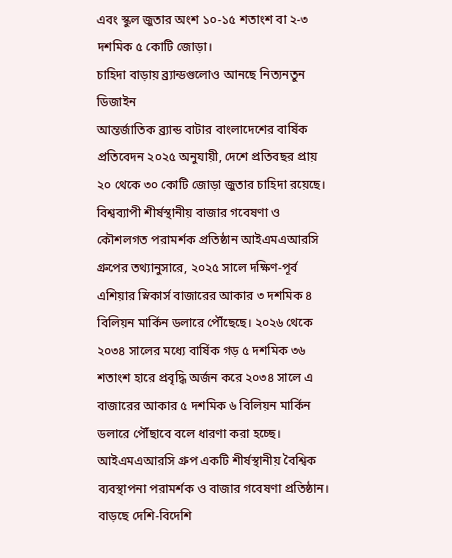এবং স্কুল জুতার অংশ ১০-১৫ শতাংশ বা ২-৩ দশমিক ৫ কোটি জোড়া।
চাহিদা বাড়ায় ব্র্যান্ডগুলোও আনছে নিত্যনতুন ডিজাইন
আন্তর্জাতিক ব্র্যান্ড বাটার বাংলাদেশের বার্ষিক প্রতিবেদন ২০২৫ অনুযায়ী, দেশে প্রতিবছর প্রায় ২০ থেকে ৩০ কোটি জোড়া জুতার চাহিদা রয়েছে।
বিশ্বব্যাপী শীর্ষস্থানীয় বাজার গবেষণা ও কৌশলগত পরামর্শক প্রতিষ্ঠান আইএমএআরসি গ্রুপের তথ্যানুসারে, ২০২৫ সালে দক্ষিণ-পূর্ব এশিয়ার স্নিকার্স বাজারের আকার ৩ দশমিক ৪ বিলিয়ন মার্কিন ডলারে পৌঁছেছে। ২০২৬ থেকে ২০৩৪ সালের মধ্যে বার্ষিক গড় ৫ দশমিক ৩৬ শতাংশ হারে প্রবৃদ্ধি অর্জন করে ২০৩৪ সালে এ বাজারের আকার ৫ দশমিক ৬ বিলিয়ন মার্কিন ডলারে পৌঁছাবে বলে ধারণা করা হচ্ছে।
আইএমএআরসি গ্রুপ একটি শীর্ষস্থানীয় বৈশ্বিক ব্যবস্থাপনা পরামর্শক ও বাজার গবেষণা প্রতিষ্ঠান।
বাড়ছে দেশি-বিদেশি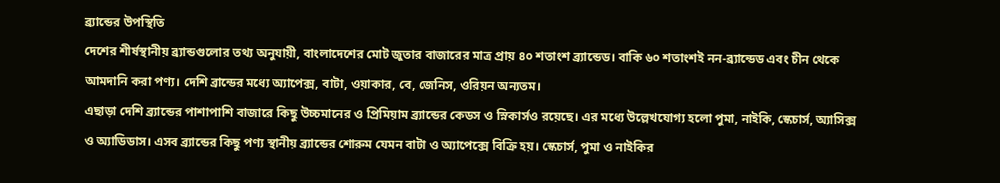ব্র্যান্ডের উপস্থিতি
দেশের শীর্ষস্থানীয় ব্র্যান্ডগুলোর তথ্য অনুযায়ী, বাংলাদেশের মোট জুতার বাজারের মাত্র প্রায় ৪০ শতাংশ ব্র্যান্ডেড। বাকি ৬০ শতাংশই নন-ব্র্যান্ডেড এবং চীন থেকে আমদানি করা পণ্য। দেশি ব্রান্ডের মধ্যে অ্যাপেক্স, বাটা, ওয়াকার, বে, জেনিস, ওরিয়ন অন্যতম।
এছাড়া দেশি ব্র্যান্ডের পাশাপাশি বাজারে কিছু উচ্চমানের ও প্রিমিয়াম ব্র্যান্ডের কেডস ও স্নিকার্সও রয়েছে। এর মধ্যে উল্লেখযোগ্য হলো পুমা, নাইকি, স্কেচার্স, অ্যাসিক্স ও অ্যাডিডাস। এসব ব্র্যান্ডের কিছু পণ্য স্থানীয় ব্র্যান্ডের শোরুম যেমন বাটা ও অ্যাপেক্সে বিক্রি হয়। স্কেচার্স, পুমা ও নাইকির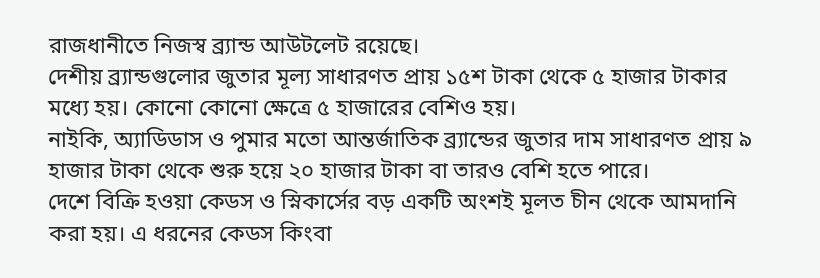রাজধানীতে নিজস্ব ব্র্যান্ড আউটলেট রয়েছে।
দেশীয় ব্র্যান্ডগুলোর জুতার মূল্য সাধারণত প্রায় ১৫শ টাকা থেকে ৫ হাজার টাকার মধ্যে হয়। কোনো কোনো ক্ষেত্রে ৫ হাজারের বেশিও হয়।
নাইকি, অ্যাডিডাস ও পুমার মতো আন্তর্জাতিক ব্র্যান্ডের জুতার দাম সাধারণত প্রায় ৯ হাজার টাকা থেকে শুরু হয়ে ২০ হাজার টাকা বা তারও বেশি হতে পারে।
দেশে বিক্রি হওয়া কেডস ও স্নিকার্সের বড় একটি অংশই মূলত চীন থেকে আমদানি করা হয়। এ ধরনের কেডস কিংবা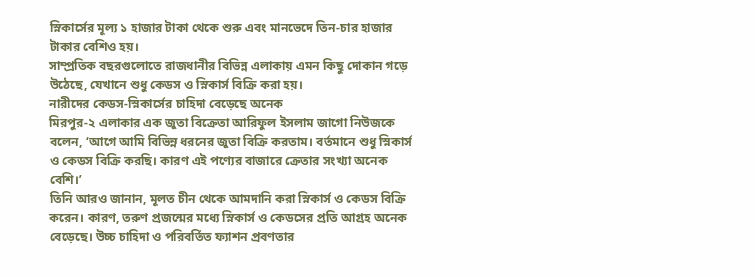স্নিকার্সের মূল্য ১ হাজার টাকা থেকে শুরু এবং মানভেদে তিন-চার হাজার টাকার বেশিও হয়।
সাম্প্রতিক বছরগুলোতে রাজধানীর বিভিন্ন এলাকায় এমন কিছু দোকান গড়ে উঠেছে, যেখানে শুধু কেডস ও স্নিকার্স বিক্রি করা হয়।
নারীদের কেডস-স্নিকার্সের চাহিদা বেড়েছে অনেক
মিরপুর-২ এলাকার এক জুতা বিক্রেতা আরিফুল ইসলাম জাগো নিউজকে বলেন, ‘আগে আমি বিভিন্ন ধরনের জুতা বিক্রি করতাম। বর্তমানে শুধু স্নিকার্স ও কেডস বিক্রি করছি। কারণ এই পণ্যের বাজারে ক্রেতার সংখ্যা অনেক বেশি।’
তিনি আরও জানান, মূলত চীন থেকে আমদানি করা স্নিকার্স ও কেডস বিক্রি করেন। কারণ, তরুণ প্রজন্মের মধ্যে স্নিকার্স ও কেডসের প্রতি আগ্রহ অনেক বেড়েছে। উচ্চ চাহিদা ও পরিবর্তিত ফ্যাশন প্রবণতার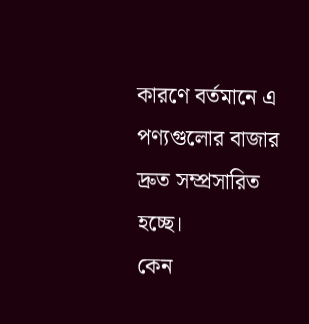কারণে বর্তমানে এ পণ্যগুলোর বাজার দ্রুত সম্প্রসারিত হচ্ছে।
কেন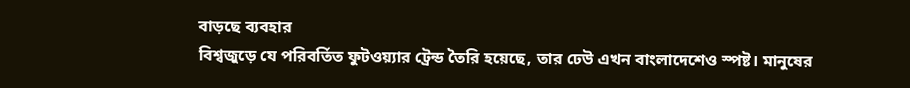বাড়ছে ব্যবহার
বিশ্বজুড়ে যে পরিবর্তিত ফুটওয়্যার ট্রেন্ড তৈরি হয়েছে, তার ঢেউ এখন বাংলাদেশেও স্পষ্ট। মানুষের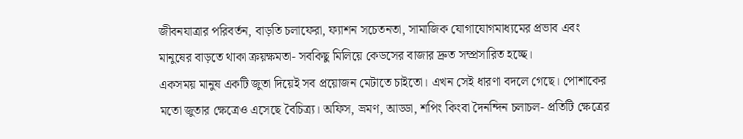জীবনযাত্রার পরিবর্তন, বাড়তি চলাফেরা, ফ্যাশন সচেতনতা, সামাজিক যোগাযোগমাধ্যমের প্রভাব এবং মানুষের বাড়তে থাকা ক্রয়ক্ষমতা- সবকিছু মিলিয়ে কেডসের বাজার দ্রুত সম্প্রসারিত হচ্ছে।
একসময় মানুষ একটি জুতা দিয়েই সব প্রয়োজন মেটাতে চাইতো। এখন সেই ধারণা বদলে গেছে। পোশাকের মতো জুতার ক্ষেত্রেও এসেছে বৈচিত্র্য। অফিস, ভ্রমণ, আড্ডা, শপিং কিংবা দৈনন্দিন চলাচল- প্রতিটি ক্ষেত্রের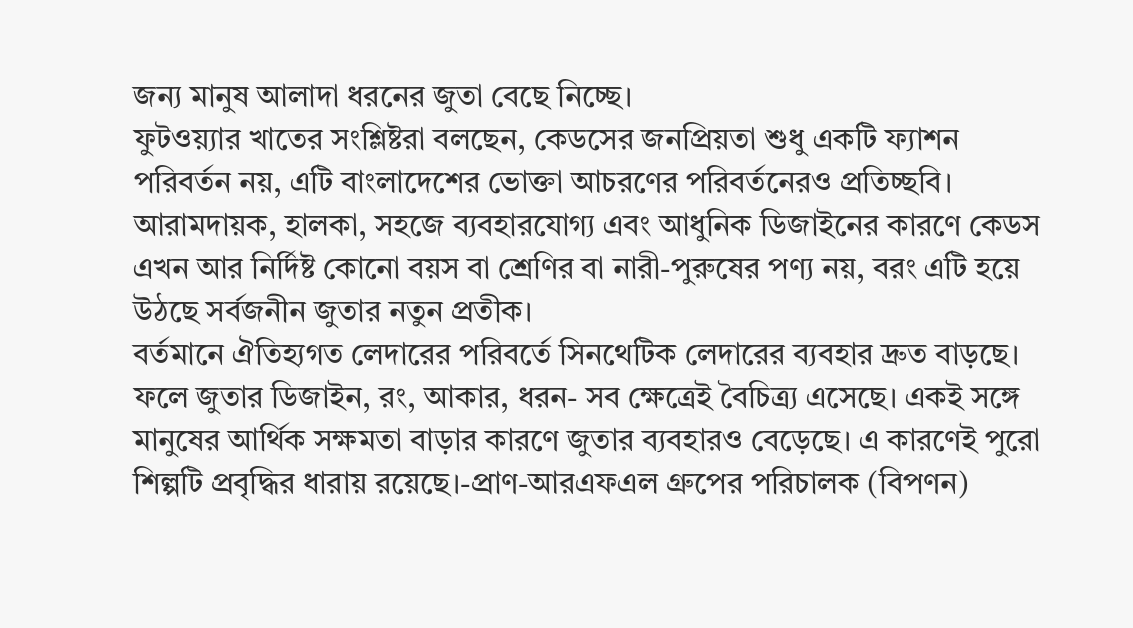জন্য মানুষ আলাদা ধরনের জুতা বেছে নিচ্ছে।
ফুটওয়্যার খাতের সংশ্লিষ্টরা বলছেন, কেডসের জনপ্রিয়তা শুধু একটি ফ্যাশন পরিবর্তন নয়, এটি বাংলাদেশের ভোক্তা আচরণের পরিবর্তনেরও প্রতিচ্ছবি। আরামদায়ক, হালকা, সহজে ব্যবহারযোগ্য এবং আধুনিক ডিজাইনের কারণে কেডস এখন আর নির্দিষ্ট কোনো বয়স বা শ্রেণির বা নারী-পুরুষের পণ্য নয়, বরং এটি হয়ে উঠছে সর্বজনীন জুতার নতুন প্রতীক।
বর্তমানে ঐতিহ্যগত লেদারের পরিবর্তে সিনথেটিক লেদারের ব্যবহার দ্রুত বাড়ছে। ফলে জুতার ডিজাইন, রং, আকার, ধরন- সব ক্ষেত্রেই বৈচিত্র্য এসেছে। একই সঙ্গে মানুষের আর্থিক সক্ষমতা বাড়ার কারণে জুতার ব্যবহারও বেড়েছে। এ কারণেই পুরো শিল্পটি প্রবৃদ্ধির ধারায় রয়েছে।-প্রাণ-আরএফএল গ্রুপের পরিচালক (বিপণন)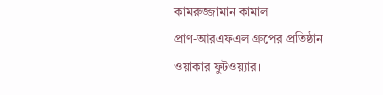কামরুজ্জামান কামাল
প্রাণ-আরএফএল গ্রুপের প্রতিষ্ঠান ওয়াকার ফুটওয়্যার।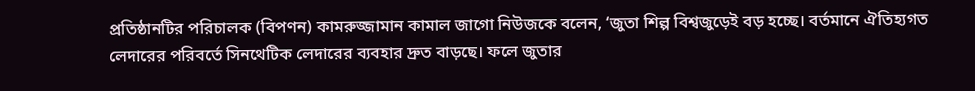প্রতিষ্ঠানটির পরিচালক (বিপণন) কামরুজ্জামান কামাল জাগো নিউজকে বলেন, ‘জুতা শিল্প বিশ্বজুড়েই বড় হচ্ছে। বর্তমানে ঐতিহ্যগত লেদারের পরিবর্তে সিনথেটিক লেদারের ব্যবহার দ্রুত বাড়ছে। ফলে জুতার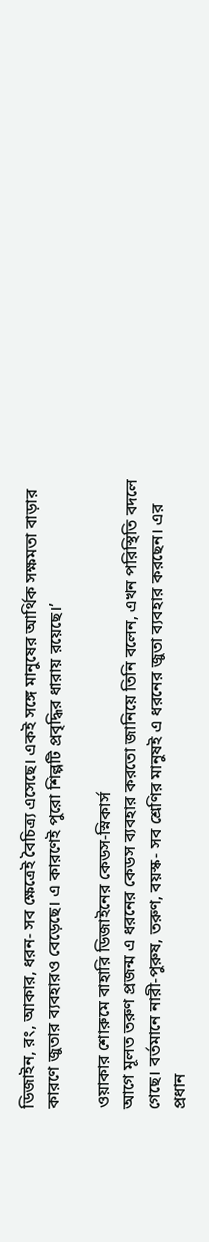ডিজাইন, রং, আকার, ধরন- সব ক্ষেত্রেই বৈচিত্র্য এসেছে। একই সঙ্গে মানুষের আর্থিক সক্ষমতা বাড়ার কারণে জুতার ব্যবহারও বেড়েছে। এ কারণেই পুরো শিল্পটি প্রবৃদ্ধির ধারায় রয়েছে।’

ওয়াকার শোরুমে বাহারি ডিজাইনের কেডস-স্নিকার্স
আগে মূলত তরুণ প্রজন্ম এ ধরনের কেডস ব্যবহার করতো জানিয়ে তিনি বলেন, এখন পরিস্থিতি বদলে গেছে। বর্তমানে নারী-পুরুষ, তরুণ, বয়স্ক- সব শ্রেণির মানুষই এ ধরনের জুতা ব্যবহার করছেন। এর প্রধান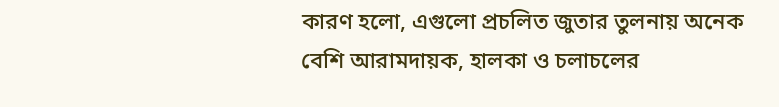কারণ হলো, এগুলো প্রচলিত জুতার তুলনায় অনেক বেশি আরামদায়ক, হালকা ও চলাচলের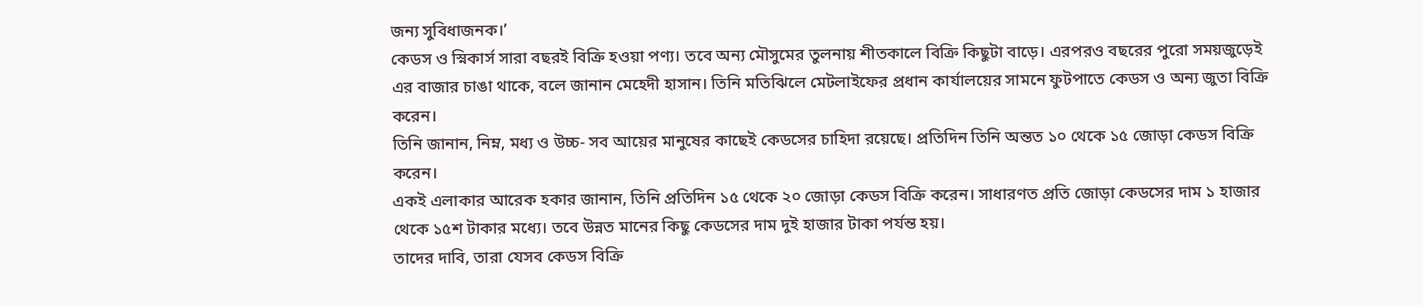জন্য সুবিধাজনক।’
কেডস ও স্নিকার্স সারা বছরই বিক্রি হওয়া পণ্য। তবে অন্য মৌসুমের তুলনায় শীতকালে বিক্রি কিছুটা বাড়ে। এরপরও বছরের পুরো সময়জুড়েই এর বাজার চাঙা থাকে, বলে জানান মেহেদী হাসান। তিনি মতিঝিলে মেটলাইফের প্রধান কার্যালয়ের সামনে ফুটপাতে কেডস ও অন্য জুতা বিক্রি করেন।
তিনি জানান, নিম্ন, মধ্য ও উচ্চ- সব আয়ের মানুষের কাছেই কেডসের চাহিদা রয়েছে। প্রতিদিন তিনি অন্তত ১০ থেকে ১৫ জোড়া কেডস বিক্রি করেন।
একই এলাকার আরেক হকার জানান, তিনি প্রতিদিন ১৫ থেকে ২০ জোড়া কেডস বিক্রি করেন। সাধারণত প্রতি জোড়া কেডসের দাম ১ হাজার থেকে ১৫শ টাকার মধ্যে। তবে উন্নত মানের কিছু কেডসের দাম দুই হাজার টাকা পর্যন্ত হয়।
তাদের দাবি, তারা যেসব কেডস বিক্রি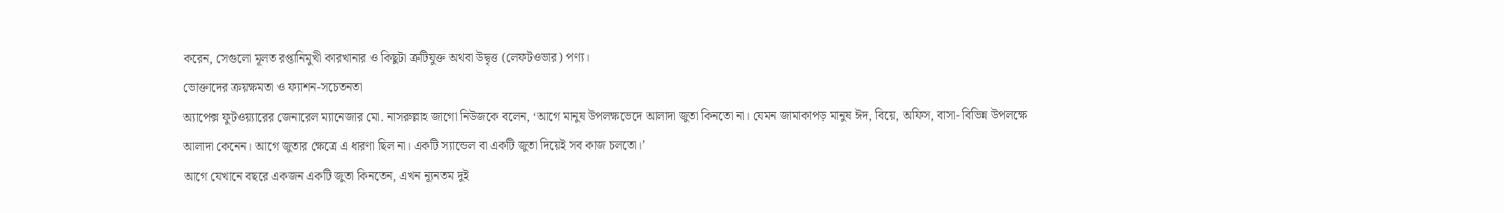করেন, সেগুলো মূলত রপ্তানিমুখী কারখানার ও কিছুটা ত্রুটিযুক্ত অথবা উদ্বৃত্ত (লেফটওভার) পণ্য।
ভোক্তাদের ক্রয়ক্ষমতা ও ফ্যাশন-সচেতনতা
অ্যাপেক্স ফুটওয়্যারের জেনারেল ম্যানেজার মো. নাসরুল্লাহ জাগো নিউজকে বলেন, ‘আগে মানুষ উপলক্ষভেদে আলাদা জুতা কিনতো না। যেমন জামাকাপড় মানুষ ঈদ, বিয়ে, অফিস, বাসা- বিভিন্ন উপলক্ষে আলাদা কেনেন। আগে জুতার ক্ষেত্রে এ ধারণা ছিল না। একটি স্যান্ডেল বা একটি জুতা দিয়েই সব কাজ চলতো।’
আগে যেখানে বছরে একজন একটি জুতা কিনতেন, এখন ন্যূনতম দুই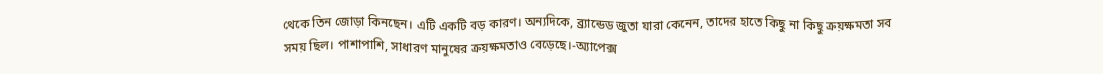থেকে তিন জোড়া কিনছেন। এটি একটি বড় কারণ। অন্যদিকে, ব্র্যান্ডেড জুতা যারা কেনেন, তাদের হাতে কিছু না কিছু ক্রয়ক্ষমতা সব সময় ছিল। পাশাপাশি, সাধারণ মানুষের ক্রয়ক্ষমতাও বেড়েছে।-অ্যাপেক্স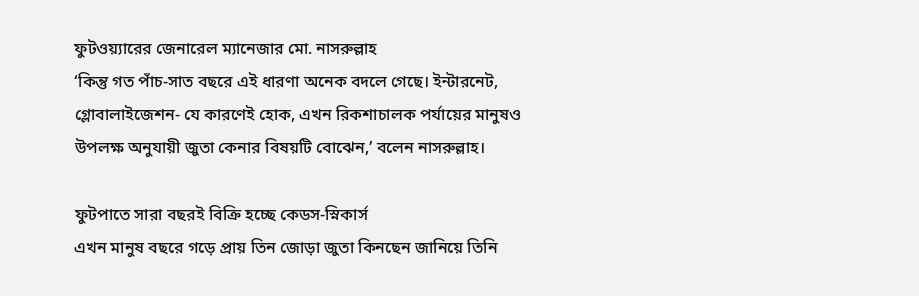ফুটওয়্যারের জেনারেল ম্যানেজার মো. নাসরুল্লাহ
‘কিন্তু গত পাঁচ-সাত বছরে এই ধারণা অনেক বদলে গেছে। ইন্টারনেট, গ্লোবালাইজেশন- যে কারণেই হোক, এখন রিকশাচালক পর্যায়ের মানুষও উপলক্ষ অনুযায়ী জুতা কেনার বিষয়টি বোঝেন,’ বলেন নাসরুল্লাহ।

ফুটপাতে সারা বছরই বিক্রি হচ্ছে কেডস-স্নিকার্স
এখন মানুষ বছরে গড়ে প্রায় তিন জোড়া জুতা কিনছেন জানিয়ে তিনি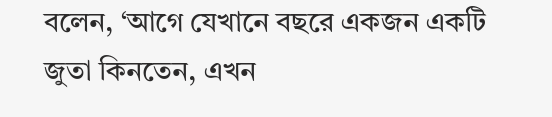বলেন, ‘আগে যেখানে বছরে একজন একটি জুতা কিনতেন, এখন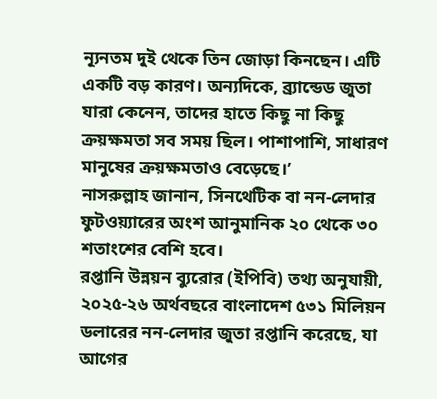ন্যূনতম দুই থেকে তিন জোড়া কিনছেন। এটি একটি বড় কারণ। অন্যদিকে, ব্র্যান্ডেড জুতা যারা কেনেন, তাদের হাতে কিছু না কিছু ক্রয়ক্ষমতা সব সময় ছিল। পাশাপাশি, সাধারণ মানুষের ক্রয়ক্ষমতাও বেড়েছে।’
নাসরুল্লাহ জানান, সিনথেটিক বা নন-লেদার ফুটওয়্যারের অংশ আনুমানিক ২০ থেকে ৩০ শতাংশের বেশি হবে।
রপ্তানি উন্নয়ন ব্যুরোর (ইপিবি) তথ্য অনুযায়ী, ২০২৫-২৬ অর্থবছরে বাংলাদেশ ৫৩১ মিলিয়ন ডলারের নন-লেদার জুতা রপ্তানি করেছে, যা আগের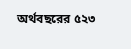অর্থবছরের ৫২৩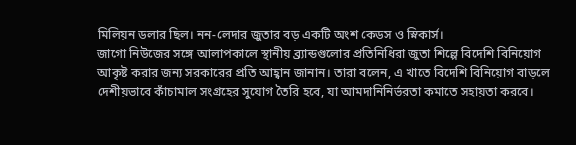মিলিয়ন ডলার ছিল। নন-লেদার জুতার বড় একটি অংশ কেডস ও স্নিকার্স।
জাগো নিউজের সঙ্গে আলাপকালে স্থানীয় ব্র্যান্ডগুলোর প্রতিনিধিরা জুতা শিল্পে বিদেশি বিনিয়োগ আকৃষ্ট করার জন্য সরকারের প্রতি আহ্বান জানান। তারা বলেন, এ খাতে বিদেশি বিনিয়োগ বাড়লে দেশীয়ভাবে কাঁচামাল সংগ্রহের সুযোগ তৈরি হবে, যা আমদানিনির্ভরতা কমাতে সহায়তা করবে।